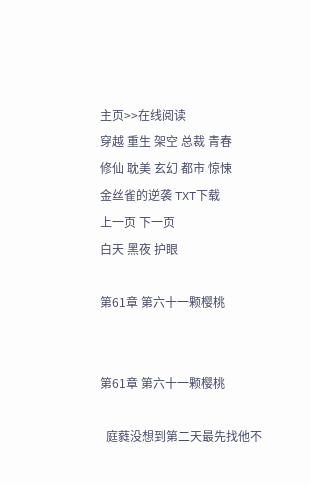主页>>在线阅读
穿越 重生 架空 总裁 青春
修仙 耽美 玄幻 都市 惊悚
金丝雀的逆袭 TXT下载
上一页 下一页
白天 黑夜 护眼

第61章 第六十一颗樱桃


第61章 第六十一颗樱桃

  庭蕤没想到第二天最先找他不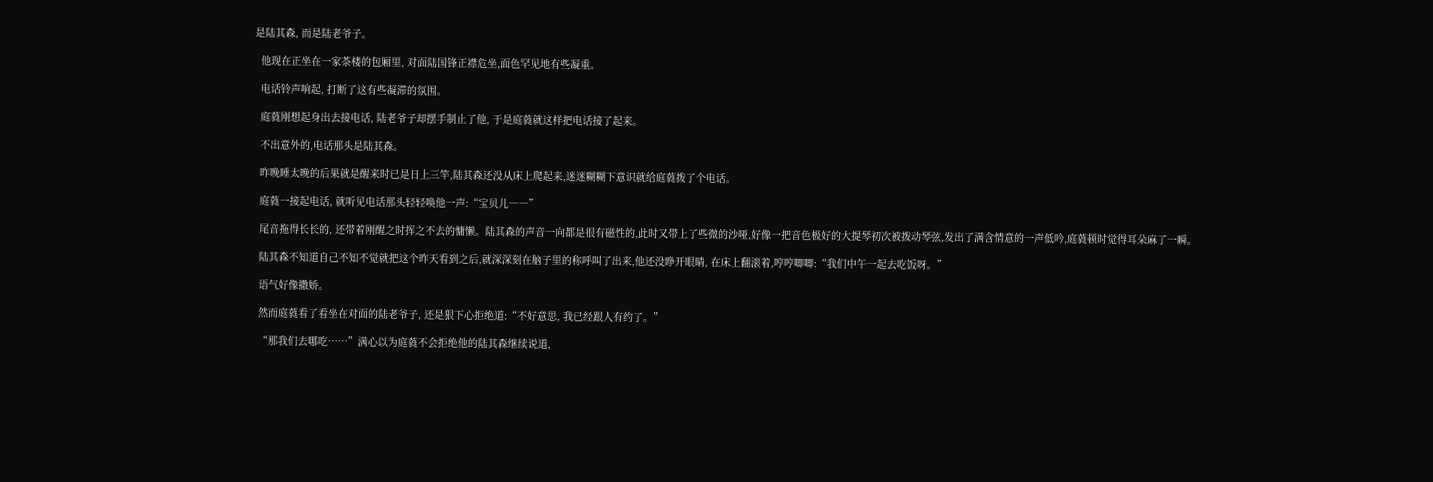是陆其森, 而是陆老爷子。

  他现在正坐在一家茶楼的包厢里, 对面陆国锋正襟危坐,面色罕见地有些凝重。

  电话铃声响起, 打断了这有些凝滞的氛围。

  庭蕤刚想起身出去接电话, 陆老爷子却摆手制止了他, 于是庭蕤就这样把电话接了起来。

  不出意外的,电话那头是陆其森。

  昨晚睡太晚的后果就是醒来时已是日上三竿,陆其森还没从床上爬起来,迷迷糊糊下意识就给庭蕤拨了个电话。

  庭蕤一接起电话, 就听见电话那头轻轻唤他一声:“宝贝儿――”

  尾音拖得长长的, 还带着刚醒之时挥之不去的慵懒。陆其森的声音一向都是很有磁性的,此时又带上了些微的沙哑,好像一把音色极好的大提琴初次被拨动琴弦,发出了满含情意的一声低吟,庭蕤顿时觉得耳朵麻了一瞬。

  陆其森不知道自己不知不觉就把这个昨天看到之后,就深深刻在脑子里的称呼叫了出来,他还没睁开眼睛, 在床上翻滚着,哼哼唧唧:“我们中午一起去吃饭呀。”

  语气好像撒娇。

  然而庭蕤看了看坐在对面的陆老爷子, 还是狠下心拒绝道:“不好意思, 我已经跟人有约了。”

  “那我们去哪吃……”满心以为庭蕤不会拒绝他的陆其森继续说道,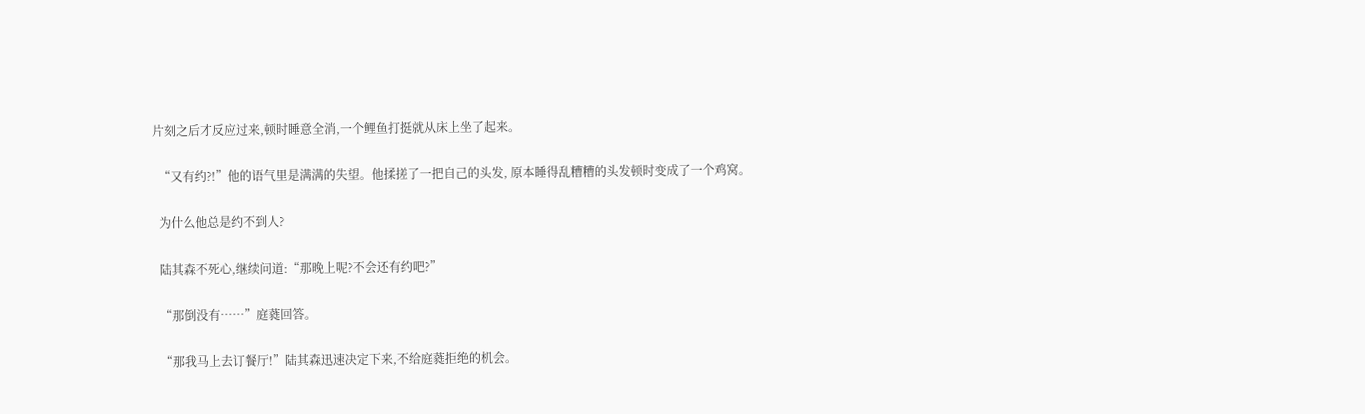片刻之后才反应过来,顿时睡意全消,一个鲤鱼打挺就从床上坐了起来。

  “又有约?!”他的语气里是满满的失望。他揉搓了一把自己的头发, 原本睡得乱糟糟的头发顿时变成了一个鸡窝。

  为什么他总是约不到人?

  陆其森不死心,继续问道:“那晚上呢?不会还有约吧?”

  “那倒没有……”庭蕤回答。

  “那我马上去订餐厅!”陆其森迅速决定下来,不给庭蕤拒绝的机会。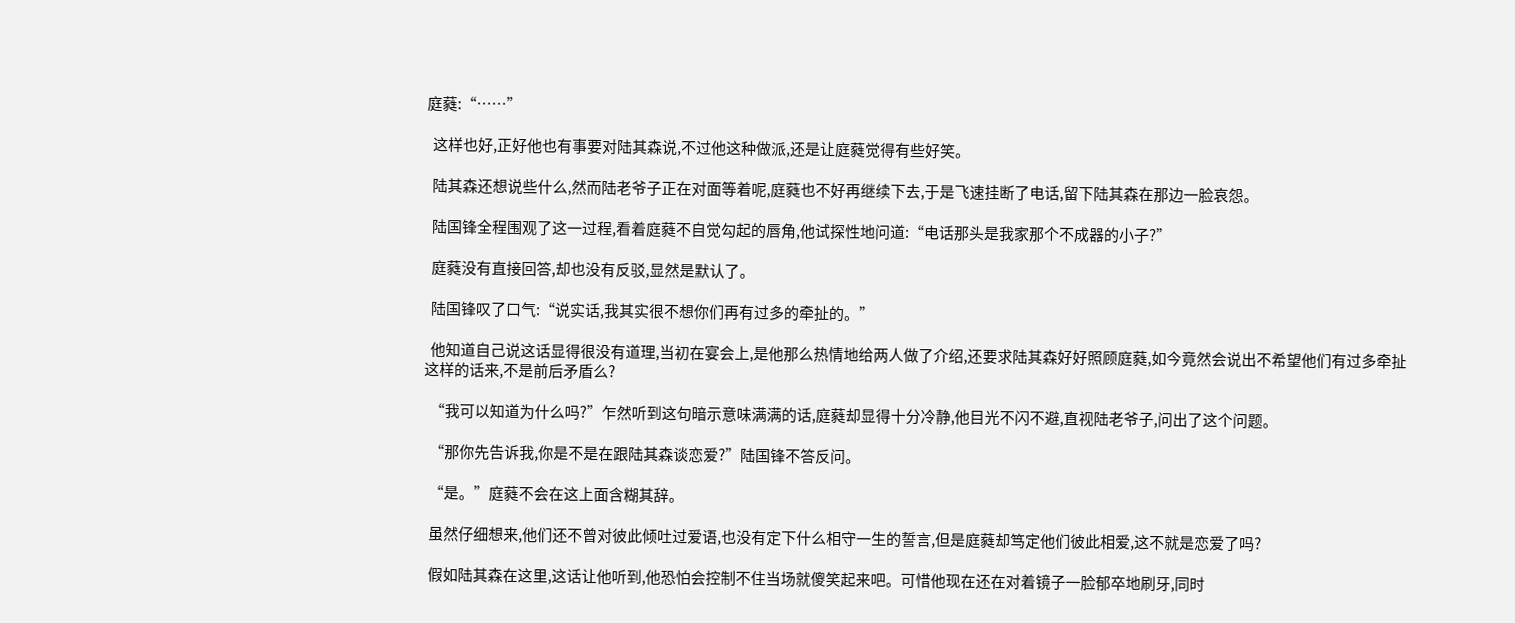庭蕤:“……”

  这样也好,正好他也有事要对陆其森说,不过他这种做派,还是让庭蕤觉得有些好笑。

  陆其森还想说些什么,然而陆老爷子正在对面等着呢,庭蕤也不好再继续下去,于是飞速挂断了电话,留下陆其森在那边一脸哀怨。

  陆国锋全程围观了这一过程,看着庭蕤不自觉勾起的唇角,他试探性地问道:“电话那头是我家那个不成器的小子?”

  庭蕤没有直接回答,却也没有反驳,显然是默认了。

  陆国锋叹了口气:“说实话,我其实很不想你们再有过多的牵扯的。”

  他知道自己说这话显得很没有道理,当初在宴会上,是他那么热情地给两人做了介绍,还要求陆其森好好照顾庭蕤,如今竟然会说出不希望他们有过多牵扯这样的话来,不是前后矛盾么?

  “我可以知道为什么吗?”乍然听到这句暗示意味满满的话,庭蕤却显得十分冷静,他目光不闪不避,直视陆老爷子,问出了这个问题。

  “那你先告诉我,你是不是在跟陆其森谈恋爱?”陆国锋不答反问。

  “是。”庭蕤不会在这上面含糊其辞。

  虽然仔细想来,他们还不曾对彼此倾吐过爱语,也没有定下什么相守一生的誓言,但是庭蕤却笃定他们彼此相爱,这不就是恋爱了吗?

  假如陆其森在这里,这话让他听到,他恐怕会控制不住当场就傻笑起来吧。可惜他现在还在对着镜子一脸郁卒地刷牙,同时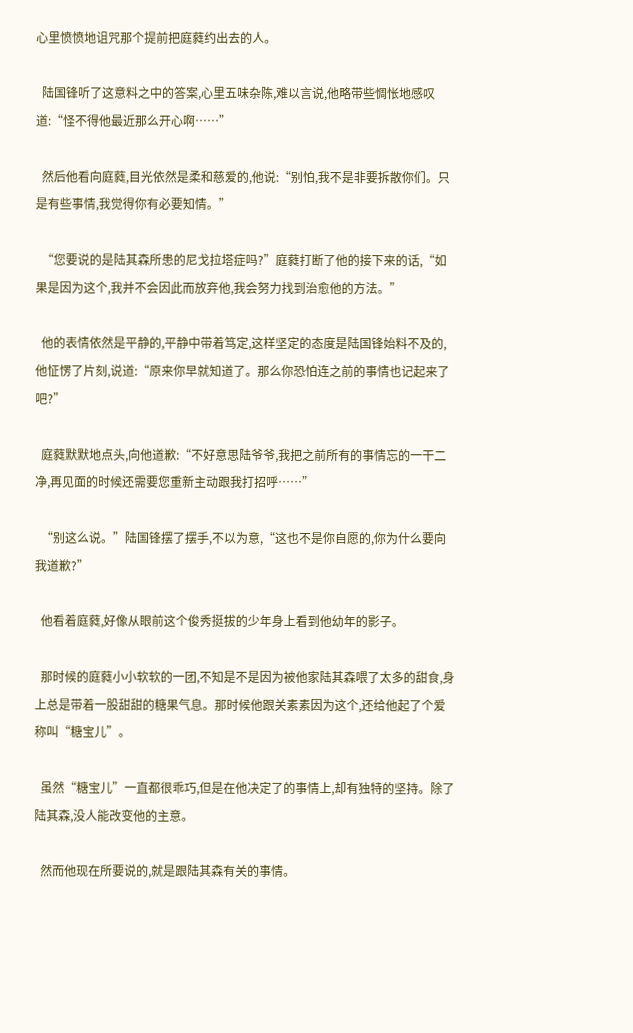心里愤愤地诅咒那个提前把庭蕤约出去的人。

  陆国锋听了这意料之中的答案,心里五味杂陈,难以言说,他略带些惆怅地感叹道:“怪不得他最近那么开心啊……”

  然后他看向庭蕤,目光依然是柔和慈爱的,他说:“别怕,我不是非要拆散你们。只是有些事情,我觉得你有必要知情。”

  “您要说的是陆其森所患的尼戈拉塔症吗?”庭蕤打断了他的接下来的话,“如果是因为这个,我并不会因此而放弃他,我会努力找到治愈他的方法。”

  他的表情依然是平静的,平静中带着笃定,这样坚定的态度是陆国锋始料不及的,他怔愣了片刻,说道:“原来你早就知道了。那么你恐怕连之前的事情也记起来了吧?”

  庭蕤默默地点头,向他道歉:“不好意思陆爷爷,我把之前所有的事情忘的一干二净,再见面的时候还需要您重新主动跟我打招呼……”

  “别这么说。”陆国锋摆了摆手,不以为意,“这也不是你自愿的,你为什么要向我道歉?”

  他看着庭蕤,好像从眼前这个俊秀挺拔的少年身上看到他幼年的影子。

  那时候的庭蕤小小软软的一团,不知是不是因为被他家陆其森喂了太多的甜食,身上总是带着一股甜甜的糖果气息。那时候他跟关素素因为这个,还给他起了个爱称叫“糖宝儿”。

  虽然“糖宝儿”一直都很乖巧,但是在他决定了的事情上,却有独特的坚持。除了陆其森,没人能改变他的主意。

  然而他现在所要说的,就是跟陆其森有关的事情。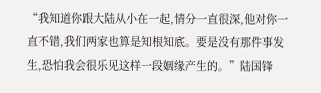“我知道你跟大陆从小在一起,情分一直很深,他对你一直不错,我们两家也算是知根知底。要是没有那件事发生,恐怕我会很乐见这样一段姻缘产生的。”陆国锋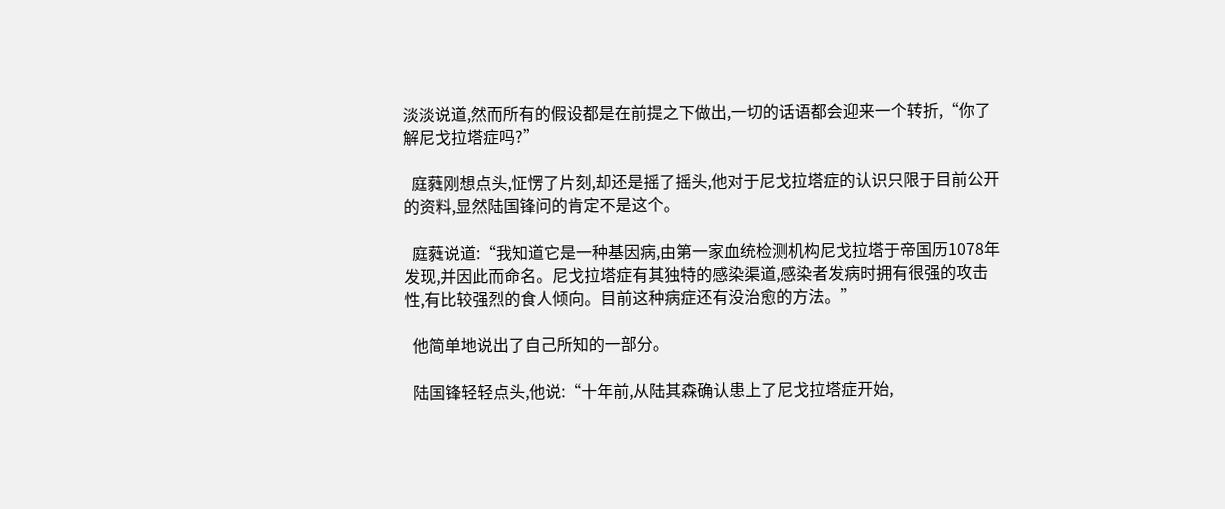淡淡说道,然而所有的假设都是在前提之下做出,一切的话语都会迎来一个转折,“你了解尼戈拉塔症吗?”

  庭蕤刚想点头,怔愣了片刻,却还是摇了摇头,他对于尼戈拉塔症的认识只限于目前公开的资料,显然陆国锋问的肯定不是这个。

  庭蕤说道:“我知道它是一种基因病,由第一家血统检测机构尼戈拉塔于帝国历1078年发现,并因此而命名。尼戈拉塔症有其独特的感染渠道,感染者发病时拥有很强的攻击性,有比较强烈的食人倾向。目前这种病症还有没治愈的方法。”

  他简单地说出了自己所知的一部分。

  陆国锋轻轻点头,他说:“十年前,从陆其森确认患上了尼戈拉塔症开始,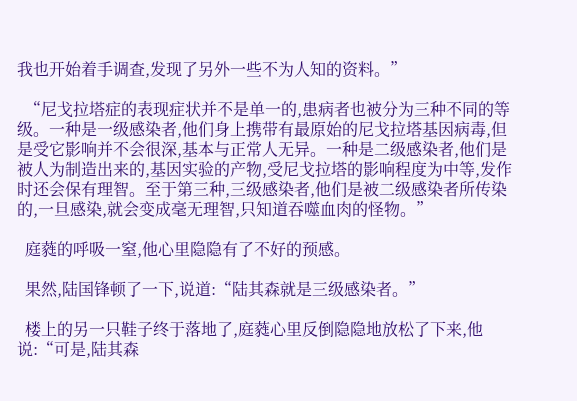我也开始着手调查,发现了另外一些不为人知的资料。”

  “尼戈拉塔症的表现症状并不是单一的,患病者也被分为三种不同的等级。一种是一级感染者,他们身上携带有最原始的尼戈拉塔基因病毒,但是受它影响并不会很深,基本与正常人无异。一种是二级感染者,他们是被人为制造出来的,基因实验的产物,受尼戈拉塔的影响程度为中等,发作时还会保有理智。至于第三种,三级感染者,他们是被二级感染者所传染的,一旦感染,就会变成毫无理智,只知道吞噬血肉的怪物。”

  庭蕤的呼吸一窒,他心里隐隐有了不好的预感。

  果然,陆国锋顿了一下,说道:“陆其森就是三级感染者。”

  楼上的另一只鞋子终于落地了,庭蕤心里反倒隐隐地放松了下来,他说:“可是,陆其森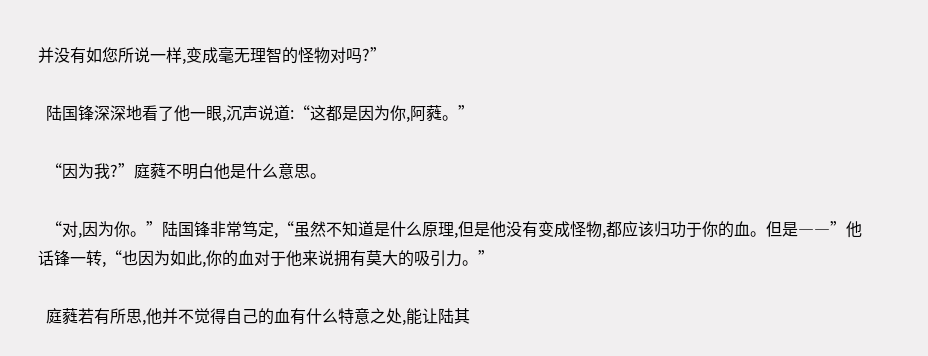并没有如您所说一样,变成毫无理智的怪物对吗?”

  陆国锋深深地看了他一眼,沉声说道:“这都是因为你,阿蕤。”

  “因为我?”庭蕤不明白他是什么意思。

  “对,因为你。”陆国锋非常笃定,“虽然不知道是什么原理,但是他没有变成怪物,都应该归功于你的血。但是――”他话锋一转,“也因为如此,你的血对于他来说拥有莫大的吸引力。”

  庭蕤若有所思,他并不觉得自己的血有什么特意之处,能让陆其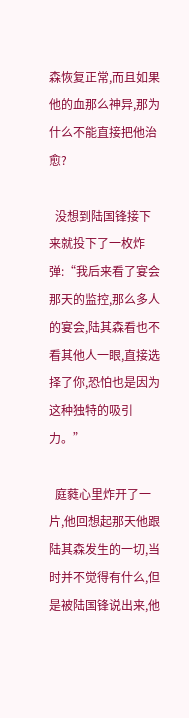森恢复正常,而且如果他的血那么神异,那为什么不能直接把他治愈?

  没想到陆国锋接下来就投下了一枚炸弹:“我后来看了宴会那天的监控,那么多人的宴会,陆其森看也不看其他人一眼,直接选择了你,恐怕也是因为这种独特的吸引力。”

  庭蕤心里炸开了一片,他回想起那天他跟陆其森发生的一切,当时并不觉得有什么,但是被陆国锋说出来,他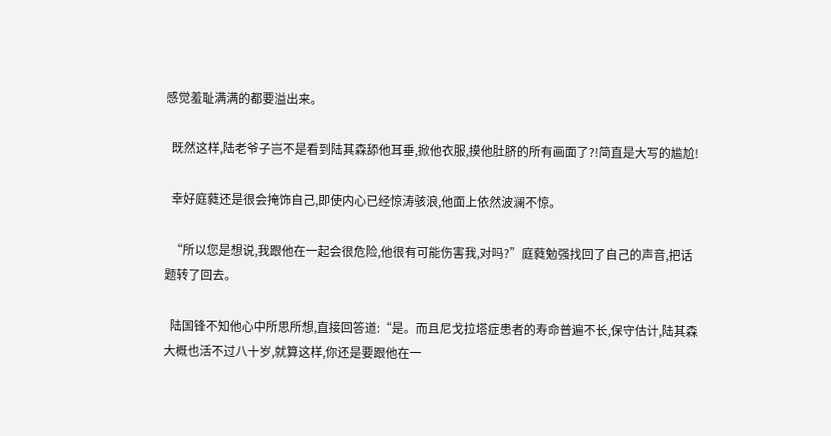感觉羞耻满满的都要溢出来。

  既然这样,陆老爷子岂不是看到陆其森舔他耳垂,掀他衣服,摸他肚脐的所有画面了?!简直是大写的尴尬!

  幸好庭蕤还是很会掩饰自己,即使内心已经惊涛骇浪,他面上依然波澜不惊。

  “所以您是想说,我跟他在一起会很危险,他很有可能伤害我,对吗?”庭蕤勉强找回了自己的声音,把话题转了回去。

  陆国锋不知他心中所思所想,直接回答道:“是。而且尼戈拉塔症患者的寿命普遍不长,保守估计,陆其森大概也活不过八十岁,就算这样,你还是要跟他在一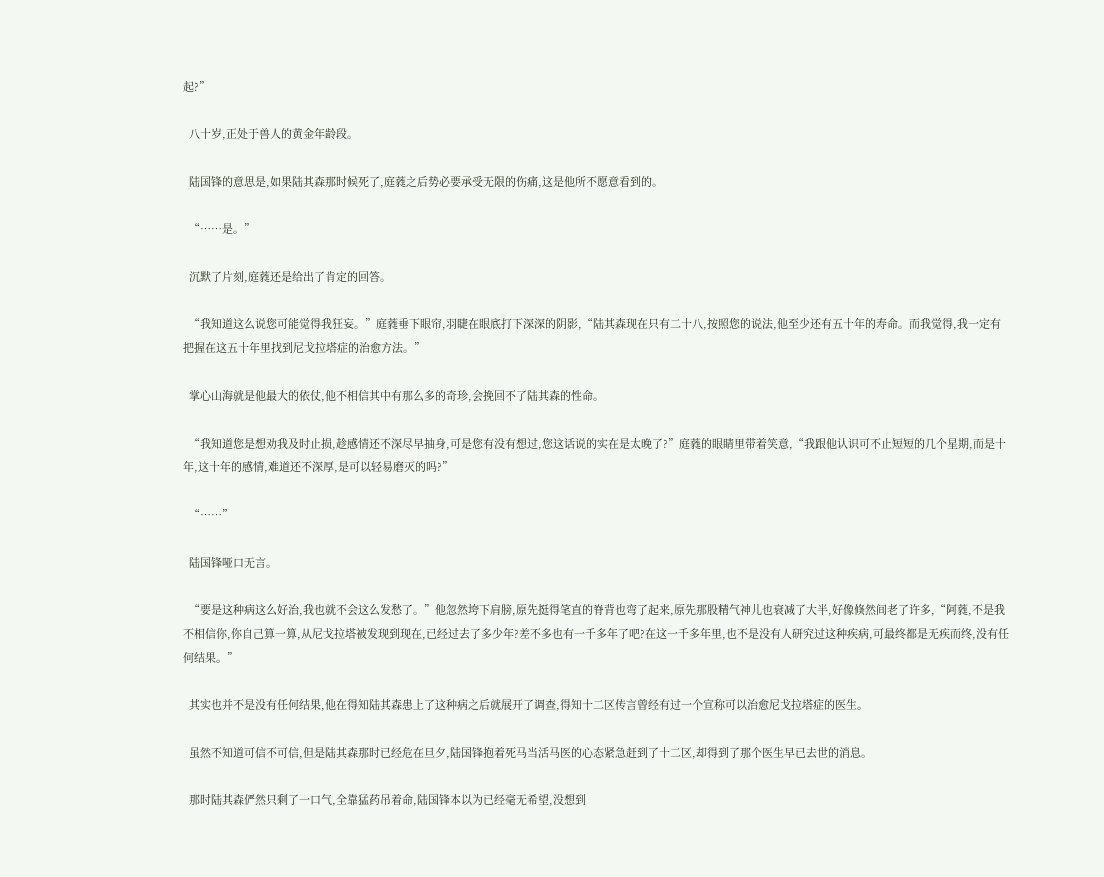起?”

  八十岁,正处于兽人的黄金年龄段。

  陆国锋的意思是,如果陆其森那时候死了,庭蕤之后势必要承受无限的伤痛,这是他所不愿意看到的。

  “……是。”

  沉默了片刻,庭蕤还是给出了肯定的回答。

  “我知道这么说您可能觉得我狂妄。”庭蕤垂下眼帘,羽睫在眼底打下深深的阴影,“陆其森现在只有二十八,按照您的说法,他至少还有五十年的寿命。而我觉得,我一定有把握在这五十年里找到尼戈拉塔症的治愈方法。”

  掌心山海就是他最大的依仗,他不相信其中有那么多的奇珍,会挽回不了陆其森的性命。

  “我知道您是想劝我及时止损,趁感情还不深尽早抽身,可是您有没有想过,您这话说的实在是太晚了?”庭蕤的眼睛里带着笑意,“我跟他认识可不止短短的几个星期,而是十年,这十年的感情,难道还不深厚,是可以轻易磨灭的吗?”

  “……”

  陆国锋哑口无言。

  “要是这种病这么好治,我也就不会这么发愁了。”他忽然垮下肩膀,原先挺得笔直的脊背也弯了起来,原先那股精气神儿也衰减了大半,好像倏然间老了许多,“阿蕤,不是我不相信你,你自己算一算,从尼戈拉塔被发现到现在,已经过去了多少年?差不多也有一千多年了吧?在这一千多年里,也不是没有人研究过这种疾病,可最终都是无疾而终,没有任何结果。”

  其实也并不是没有任何结果,他在得知陆其森患上了这种病之后就展开了调查,得知十二区传言曾经有过一个宣称可以治愈尼戈拉塔症的医生。

  虽然不知道可信不可信,但是陆其森那时已经危在旦夕,陆国锋抱着死马当活马医的心态紧急赶到了十二区,却得到了那个医生早已去世的消息。

  那时陆其森俨然只剩了一口气,全靠猛药吊着命,陆国锋本以为已经毫无希望,没想到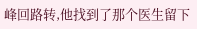峰回路转,他找到了那个医生留下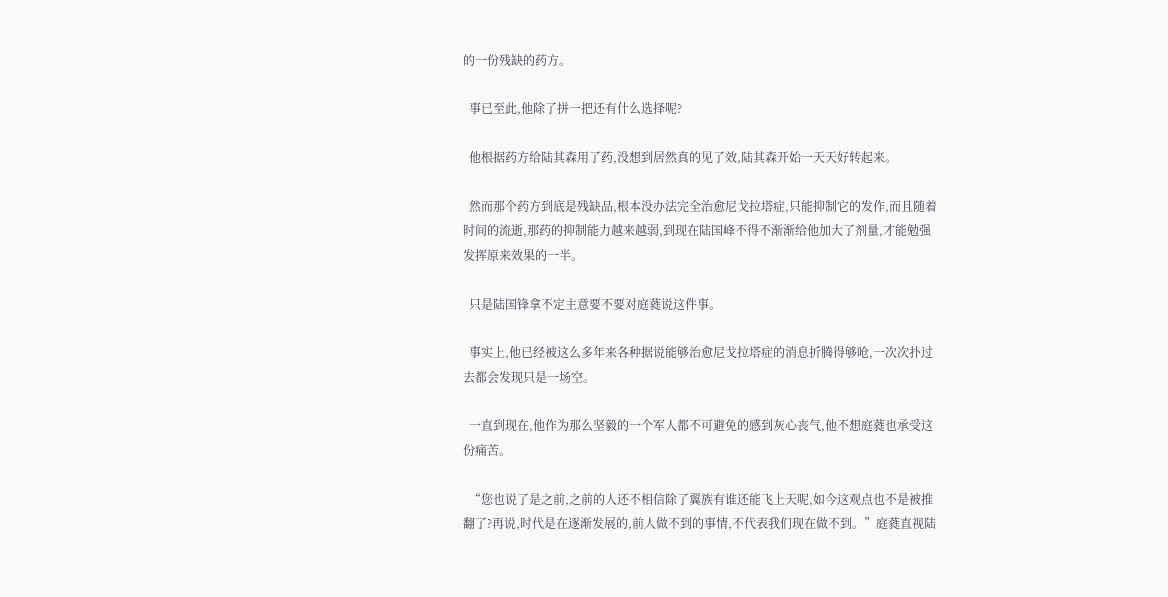的一份残缺的药方。

  事已至此,他除了拼一把还有什么选择呢?

  他根据药方给陆其森用了药,没想到居然真的见了效,陆其森开始一天天好转起来。

  然而那个药方到底是残缺品,根本没办法完全治愈尼戈拉塔症,只能抑制它的发作,而且随着时间的流逝,那药的抑制能力越来越弱,到现在陆国峰不得不渐渐给他加大了剂量,才能勉强发挥原来效果的一半。

  只是陆国锋拿不定主意要不要对庭蕤说这件事。

  事实上,他已经被这么多年来各种据说能够治愈尼戈拉塔症的消息折腾得够呛,一次次扑过去都会发现只是一场空。

  一直到现在,他作为那么坚毅的一个军人都不可避免的感到灰心丧气,他不想庭蕤也承受这份痛苦。

  “您也说了是之前,之前的人还不相信除了翼族有谁还能飞上天呢,如今这观点也不是被推翻了?再说,时代是在逐渐发展的,前人做不到的事情,不代表我们现在做不到。”庭蕤直视陆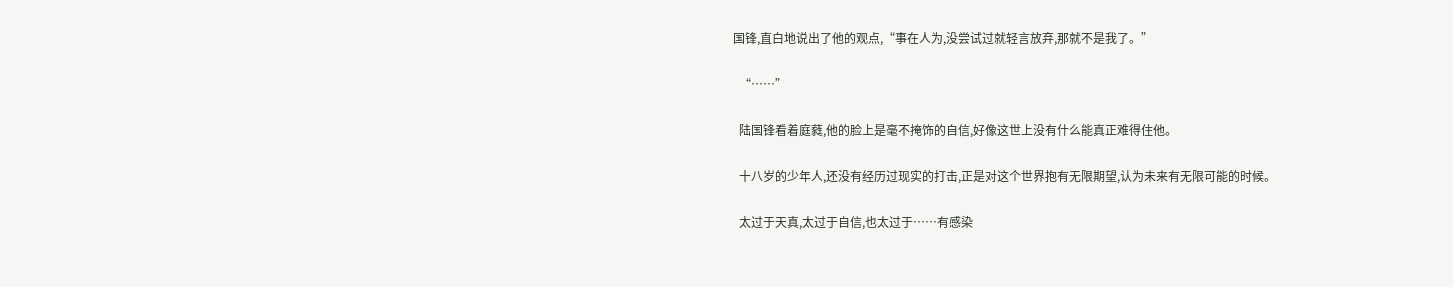国锋,直白地说出了他的观点,“事在人为,没尝试过就轻言放弃,那就不是我了。”

  “……”

  陆国锋看着庭蕤,他的脸上是毫不掩饰的自信,好像这世上没有什么能真正难得住他。

  十八岁的少年人,还没有经历过现实的打击,正是对这个世界抱有无限期望,认为未来有无限可能的时候。

  太过于天真,太过于自信,也太过于……有感染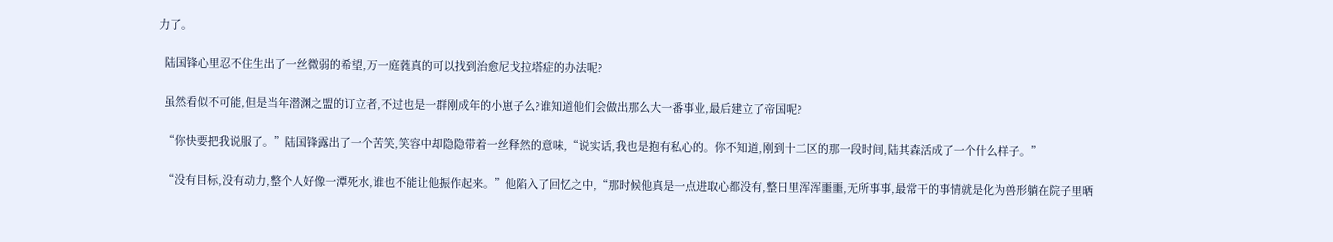力了。

  陆国锋心里忍不住生出了一丝微弱的希望,万一庭蕤真的可以找到治愈尼戈拉塔症的办法呢?

  虽然看似不可能,但是当年潜渊之盟的订立者,不过也是一群刚成年的小崽子么?谁知道他们会做出那么大一番事业,最后建立了帝国呢?

  “你快要把我说服了。”陆国锋露出了一个苦笑,笑容中却隐隐带着一丝释然的意味,“说实话,我也是抱有私心的。你不知道,刚到十二区的那一段时间,陆其森活成了一个什么样子。”

  “没有目标,没有动力,整个人好像一潭死水,谁也不能让他振作起来。”他陷入了回忆之中,“那时候他真是一点进取心都没有,整日里浑浑噩噩,无所事事,最常干的事情就是化为兽形躺在院子里晒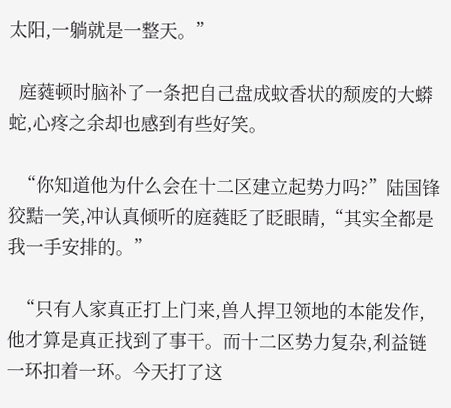太阳,一躺就是一整天。”

  庭蕤顿时脑补了一条把自己盘成蚊香状的颓废的大蟒蛇,心疼之余却也感到有些好笑。

  “你知道他为什么会在十二区建立起势力吗?”陆国锋狡黠一笑,冲认真倾听的庭蕤眨了眨眼睛,“其实全都是我一手安排的。”

  “只有人家真正打上门来,兽人捍卫领地的本能发作,他才算是真正找到了事干。而十二区势力复杂,利益链一环扣着一环。今天打了这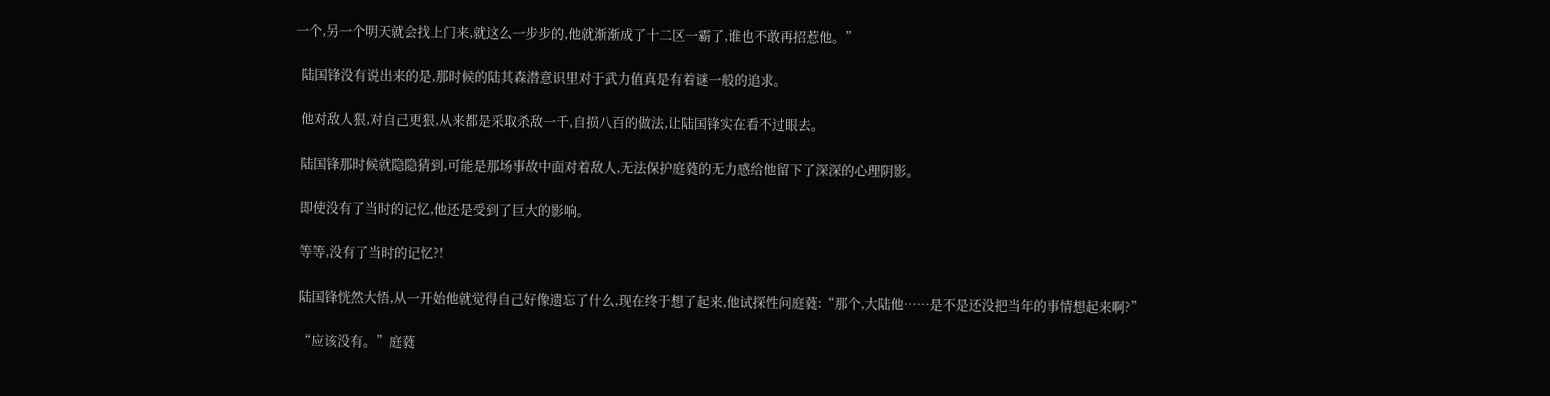一个,另一个明天就会找上门来,就这么一步步的,他就渐渐成了十二区一霸了,谁也不敢再招惹他。”

  陆国锋没有说出来的是,那时候的陆其森潜意识里对于武力值真是有着谜一般的追求。

  他对敌人狠,对自己更狠,从来都是采取杀敌一千,自损八百的做法,让陆国锋实在看不过眼去。

  陆国锋那时候就隐隐猜到,可能是那场事故中面对着敌人,无法保护庭蕤的无力感给他留下了深深的心理阴影。

  即使没有了当时的记忆,他还是受到了巨大的影响。

  等等,没有了当时的记忆?!

  陆国锋恍然大悟,从一开始他就觉得自己好像遗忘了什么,现在终于想了起来,他试探性问庭蕤:“那个,大陆他……是不是还没把当年的事情想起来啊?”

  “应该没有。”庭蕤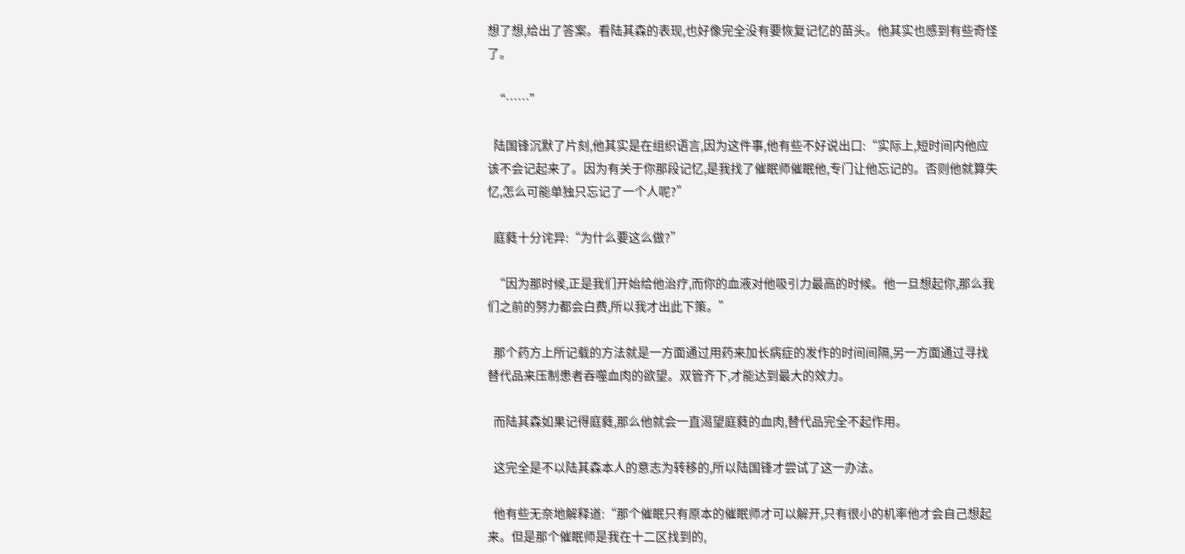想了想,给出了答案。看陆其森的表现,也好像完全没有要恢复记忆的苗头。他其实也感到有些奇怪了。

  “……”

  陆国锋沉默了片刻,他其实是在组织语言,因为这件事,他有些不好说出口:“实际上,短时间内他应该不会记起来了。因为有关于你那段记忆,是我找了催眠师催眠他,专门让他忘记的。否则他就算失忆,怎么可能单独只忘记了一个人呢?”

  庭蕤十分诧异:“为什么要这么做?”

  “因为那时候,正是我们开始给他治疗,而你的血液对他吸引力最高的时候。他一旦想起你,那么我们之前的努力都会白费,所以我才出此下策。”

  那个药方上所记载的方法就是一方面通过用药来加长病症的发作的时间间隔,另一方面通过寻找替代品来压制患者吞噬血肉的欲望。双管齐下,才能达到最大的效力。

  而陆其森如果记得庭蕤,那么他就会一直渴望庭蕤的血肉,替代品完全不起作用。

  这完全是不以陆其森本人的意志为转移的,所以陆国锋才尝试了这一办法。

  他有些无奈地解释道:“那个催眠只有原本的催眠师才可以解开,只有很小的机率他才会自己想起来。但是那个催眠师是我在十二区找到的,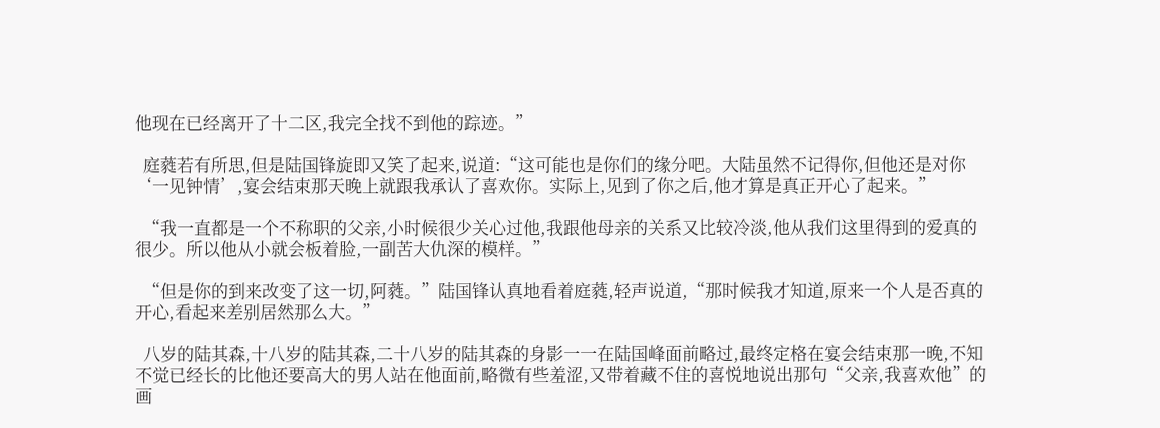他现在已经离开了十二区,我完全找不到他的踪迹。”

  庭蕤若有所思,但是陆国锋旋即又笑了起来,说道:“这可能也是你们的缘分吧。大陆虽然不记得你,但他还是对你‘一见钟情’,宴会结束那天晚上就跟我承认了喜欢你。实际上,见到了你之后,他才算是真正开心了起来。”

  “我一直都是一个不称职的父亲,小时候很少关心过他,我跟他母亲的关系又比较冷淡,他从我们这里得到的爱真的很少。所以他从小就会板着脸,一副苦大仇深的模样。”

  “但是你的到来改变了这一切,阿蕤。”陆国锋认真地看着庭蕤,轻声说道,“那时候我才知道,原来一个人是否真的开心,看起来差别居然那么大。”

  八岁的陆其森,十八岁的陆其森,二十八岁的陆其森的身影一一在陆国峰面前略过,最终定格在宴会结束那一晚,不知不觉已经长的比他还要高大的男人站在他面前,略微有些羞涩,又带着藏不住的喜悦地说出那句“父亲,我喜欢他”的画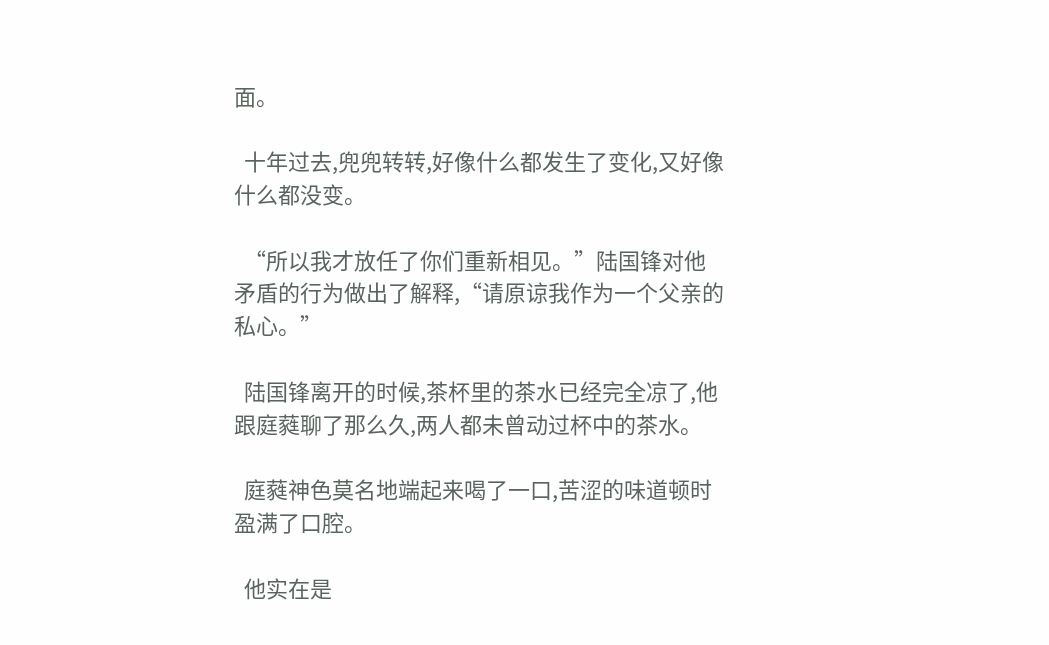面。

  十年过去,兜兜转转,好像什么都发生了变化,又好像什么都没变。

  “所以我才放任了你们重新相见。”陆国锋对他矛盾的行为做出了解释,“请原谅我作为一个父亲的私心。”

  陆国锋离开的时候,茶杯里的茶水已经完全凉了,他跟庭蕤聊了那么久,两人都未曾动过杯中的茶水。

  庭蕤神色莫名地端起来喝了一口,苦涩的味道顿时盈满了口腔。

  他实在是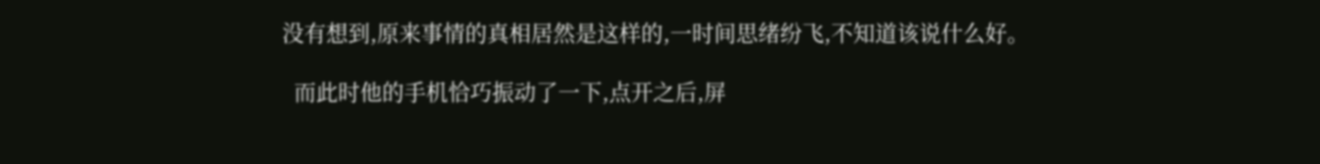没有想到,原来事情的真相居然是这样的,一时间思绪纷飞,不知道该说什么好。

  而此时他的手机恰巧振动了一下,点开之后,屏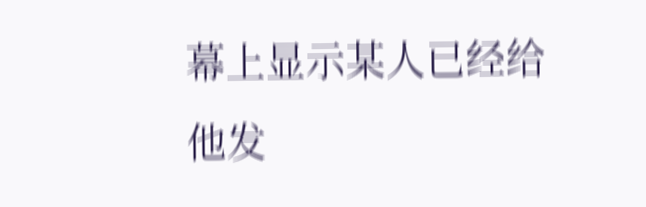幕上显示某人已经给他发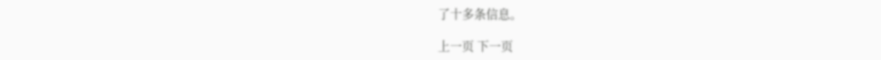了十多条信息。

上一页 下一页